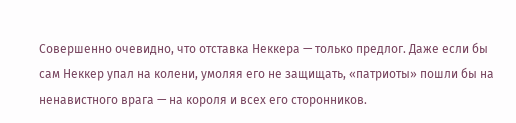Совершенно очевидно, что отставка Неккера — только предлог. Даже если бы сам Неккер упал на колени, умоляя его не защищать, «патриоты» пошли бы на ненавистного врага — на короля и всех его сторонников.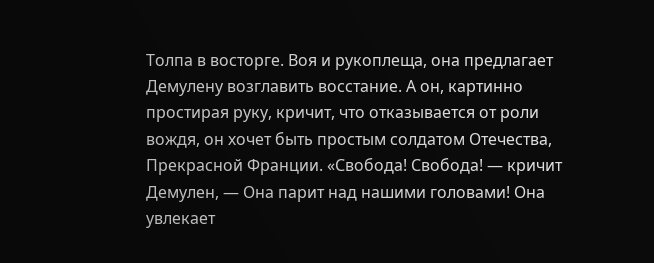Толпа в восторге. Воя и рукоплеща, она предлагает Демулену возглавить восстание. А он, картинно простирая руку, кричит, что отказывается от роли вождя, он хочет быть простым солдатом Отечества, Прекрасной Франции. «Свобода! Свобода! — кричит Демулен, — Она парит над нашими головами! Она увлекает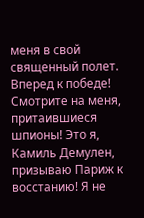меня в свой священный полет. Вперед к победе! Смотрите на меня, притаившиеся шпионы! Это я, Камиль Демулен, призываю Париж к восстанию! Я не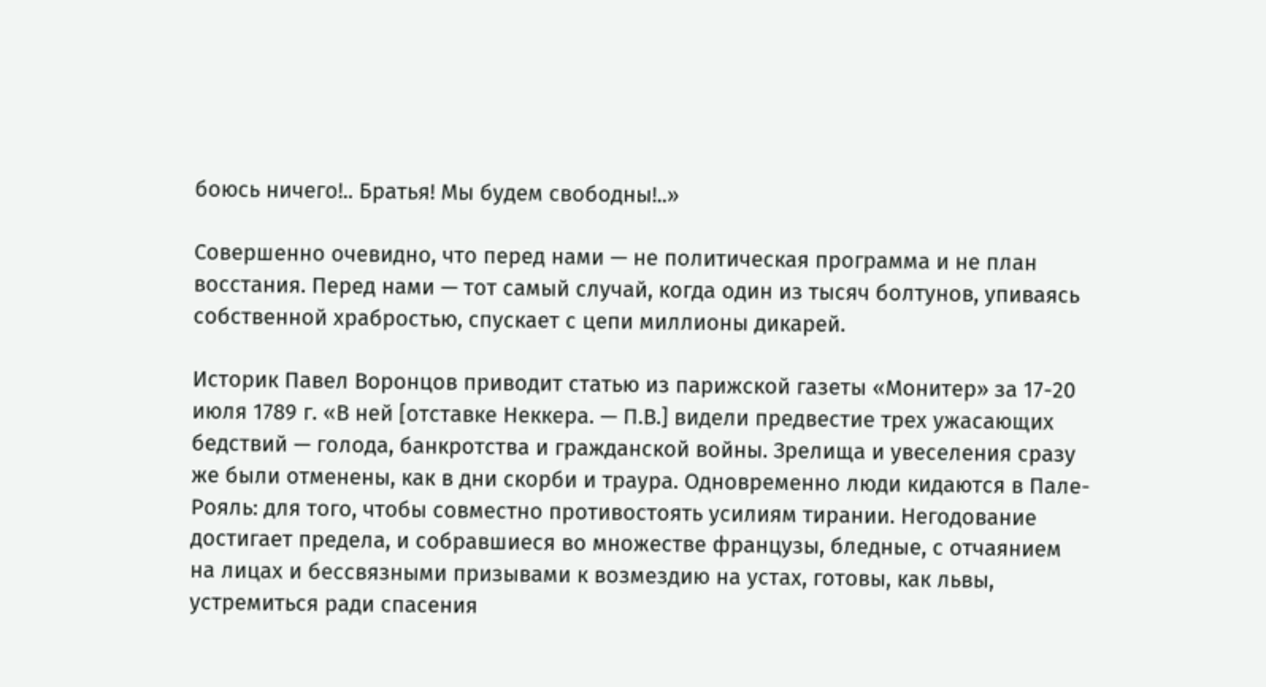боюсь ничего!.. Братья! Мы будем свободны!..»

Совершенно очевидно, что перед нами — не политическая программа и не план восстания. Перед нами — тот самый случай, когда один из тысяч болтунов, упиваясь собственной храбростью, спускает с цепи миллионы дикарей.

Историк Павел Воронцов приводит статью из парижской газеты «Монитер» за 17-20 июля 1789 г. «В ней [отставке Неккера. — П.В.] видели предвестие трех ужасающих бедствий — голода, банкротства и гражданской войны. Зрелища и увеселения сразу же были отменены, как в дни скорби и траура. Одновременно люди кидаются в Пале-Рояль: для того, чтобы совместно противостоять усилиям тирании. Негодование достигает предела, и собравшиеся во множестве французы, бледные, с отчаянием на лицах и бессвязными призывами к возмездию на устах, готовы, как львы, устремиться ради спасения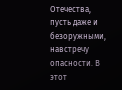Отечества, пусть даже и безоружными, навстречу опасности. В этот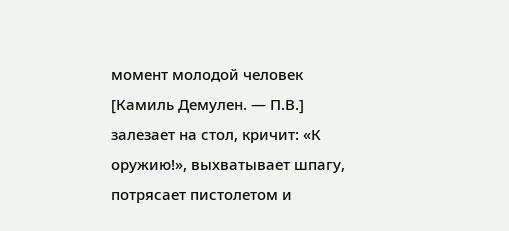момент молодой человек [Камиль Демулен. — П.В.] залезает на стол, кричит: «К оружию!», выхватывает шпагу, потрясает пистолетом и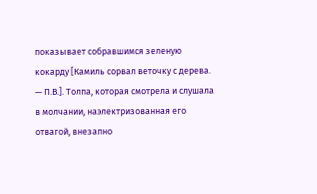показывает собравшимся зеленую кокарду [Камиль сорвал веточку с дерева. — П.В.]. Толпа, которая смотрела и слушала в молчании, наэлектризованная его отвагой, внезапно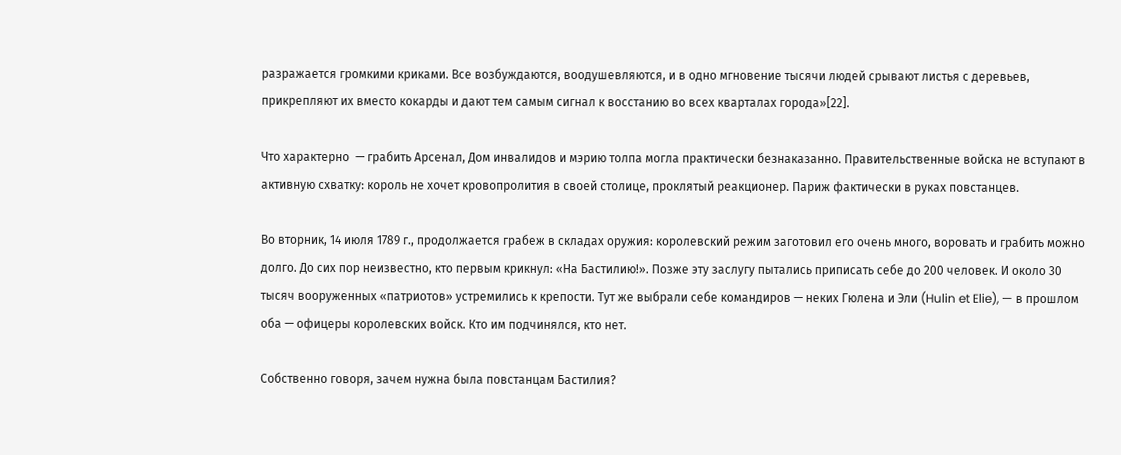разражается громкими криками. Все возбуждаются, воодушевляются, и в одно мгновение тысячи людей срывают листья с деревьев, прикрепляют их вместо кокарды и дают тем самым сигнал к восстанию во всех кварталах города»[22].

Что характерно  — грабить Арсенал, Дом инвалидов и мэрию толпа могла практически безнаказанно. Правительственные войска не вступают в активную схватку: король не хочет кровопролития в своей столице, проклятый реакционер. Париж фактически в руках повстанцев.

Во вторник, 14 июля 1789 г., продолжается грабеж в складах оружия: королевский режим заготовил его очень много, воровать и грабить можно долго. До сих пор неизвестно, кто первым крикнул: «На Бастилию!». Позже эту заслугу пытались приписать себе до 200 человек. И около 30 тысяч вооруженных «патриотов» устремились к крепости. Тут же выбрали себе командиров — неких Гюлена и Эли (Hulin et Elie), — в прошлом оба — офицеры королевских войск. Кто им подчинялся, кто нет.

Собственно говоря, зачем нужна была повстанцам Бастилия?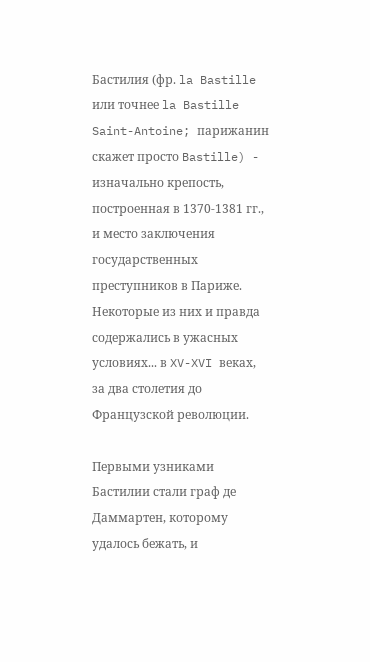Бастилия (фр. la Bastille или точнее la Bastille Saint-Antoine; парижанин скажет просто Bastille) - изначально крепость, построенная в 1370-1381 гг., и место заключения государственных преступников в Париже. Некоторые из них и правда содержались в ужасных условиях... в XV-XVI веках, за два столетия до Французской революции.

Первыми узниками Бастилии стали граф де Даммартен, которому удалось бежать, и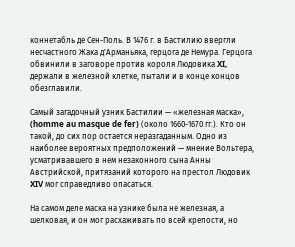коннетабль де Сен-Поль. В 1476 г. в Бастилию ввергли несчастного Жака д'Арманьяка, герцога де Немура. Герцога обвинили в заговоре против короля Людовика XI, держали в железной клетке, пытали и в конце концов обезглавили.

Самый загадочный узник Бастилии — «железная маска», (homme au masque de fer) (около 1660-1670 гг.). Кто он такой, до сих пор остается неразгаданным. Одно из наиболее вероятных предположений — мнение Вольтера, усматривавшего в нем незаконного сына Анны Австрийской, притязаний которого на престол Людовик XIV мог справедливо опасаться.

На самом деле маска на узнике была не железная, а шелковая, и он мог расхаживать по всей крепости, но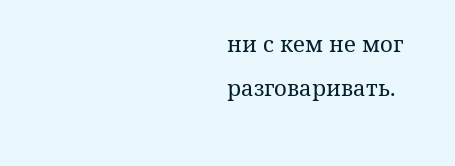ни с кем не мог разговаривать.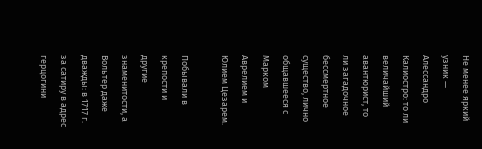Не менее яркий узник — Алессандро Калиостро: то ли величайший авантюрист, то ли загадочное бессмертное существо, лично общавшееся с Марком Аврелием и Юлием Цезарем.

Побывали в крепости и другие знаменитости, а Вольтер даже дважды: в 1717 г. за сатиру в адрес герцогини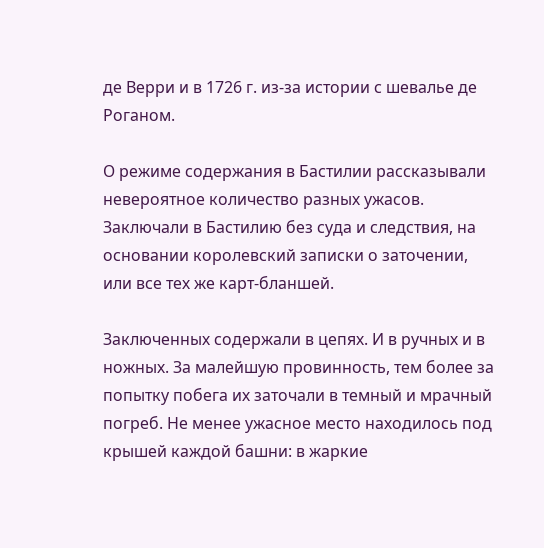де Верри и в 1726 г. из-за истории с шевалье де Роганом.

О режиме содержания в Бастилии рассказывали невероятное количество разных ужасов. Заключали в Бастилию без суда и следствия, на основании королевский записки о заточении, или все тех же карт-бланшей.

Заключенных содержали в цепях. И в ручных и в ножных. За малейшую провинность, тем более за попытку побега их заточали в темный и мрачный погреб. Не менее ужасное место находилось под крышей каждой башни: в жаркие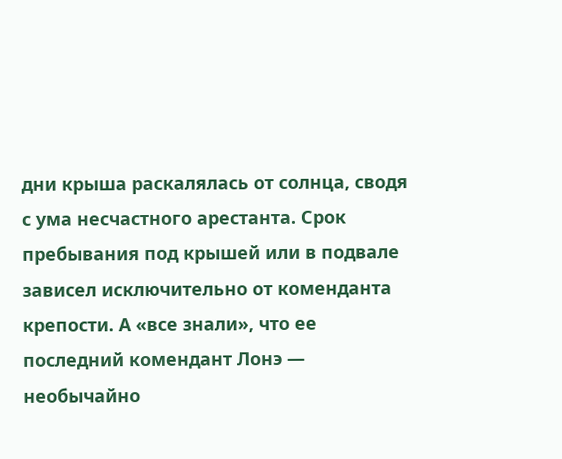дни крыша раскалялась от солнца, сводя с ума несчастного арестанта. Срок пребывания под крышей или в подвале зависел исключительно от коменданта крепости. А «все знали», что ее последний комендант Лонэ — необычайно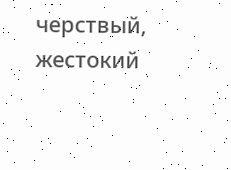черствый, жестокий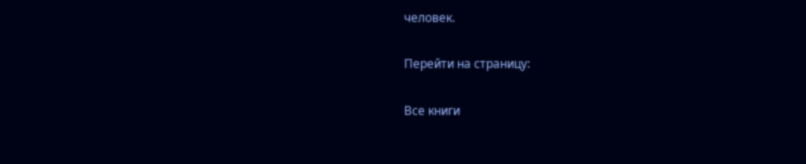человек.

Перейти на страницу:

Все книги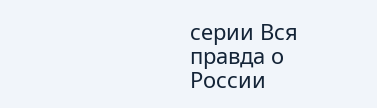серии Вся правда о России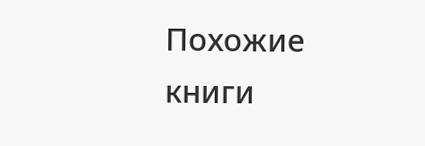Похожие книги